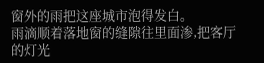窗外的雨把这座城市泡得发白。
雨滴顺着落地窗的缝隙往里面渗,把客厅的灯光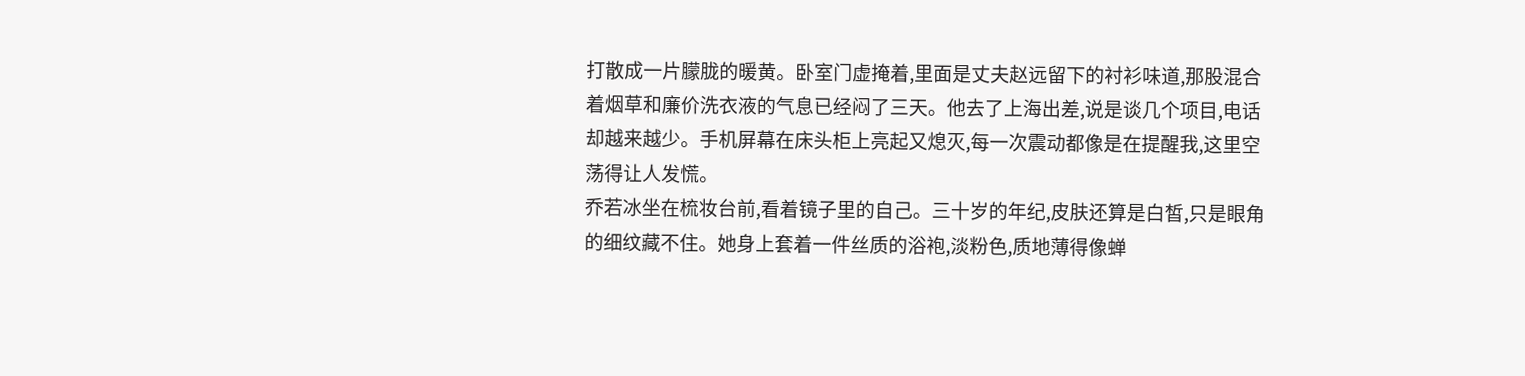打散成一片朦胧的暖黄。卧室门虚掩着,里面是丈夫赵远留下的衬衫味道,那股混合着烟草和廉价洗衣液的气息已经闷了三天。他去了上海出差,说是谈几个项目,电话却越来越少。手机屏幕在床头柜上亮起又熄灭,每一次震动都像是在提醒我,这里空荡得让人发慌。
乔若冰坐在梳妆台前,看着镜子里的自己。三十岁的年纪,皮肤还算是白皙,只是眼角的细纹藏不住。她身上套着一件丝质的浴袍,淡粉色,质地薄得像蝉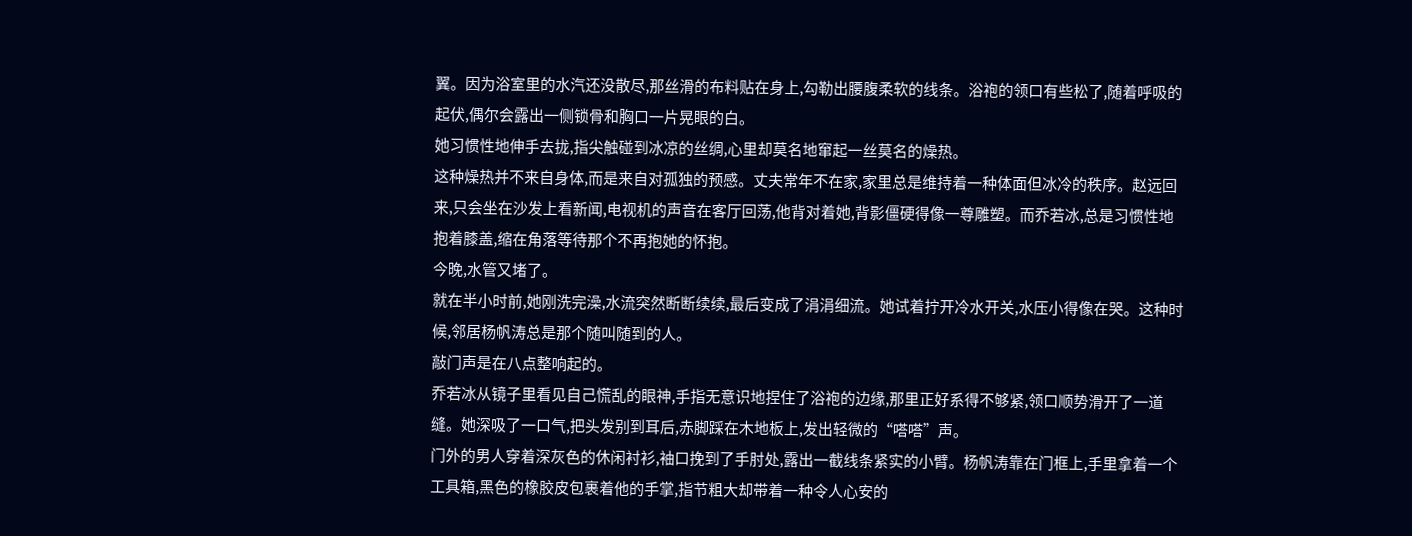翼。因为浴室里的水汽还没散尽,那丝滑的布料贴在身上,勾勒出腰腹柔软的线条。浴袍的领口有些松了,随着呼吸的起伏,偶尔会露出一侧锁骨和胸口一片晃眼的白。
她习惯性地伸手去拢,指尖触碰到冰凉的丝绸,心里却莫名地窜起一丝莫名的燥热。
这种燥热并不来自身体,而是来自对孤独的预感。丈夫常年不在家,家里总是维持着一种体面但冰冷的秩序。赵远回来,只会坐在沙发上看新闻,电视机的声音在客厅回荡,他背对着她,背影僵硬得像一尊雕塑。而乔若冰,总是习惯性地抱着膝盖,缩在角落等待那个不再抱她的怀抱。
今晚,水管又堵了。
就在半小时前,她刚洗完澡,水流突然断断续续,最后变成了涓涓细流。她试着拧开冷水开关,水压小得像在哭。这种时候,邻居杨帆涛总是那个随叫随到的人。
敲门声是在八点整响起的。
乔若冰从镜子里看见自己慌乱的眼神,手指无意识地捏住了浴袍的边缘,那里正好系得不够紧,领口顺势滑开了一道缝。她深吸了一口气,把头发别到耳后,赤脚踩在木地板上,发出轻微的“嗒嗒”声。
门外的男人穿着深灰色的休闲衬衫,袖口挽到了手肘处,露出一截线条紧实的小臂。杨帆涛靠在门框上,手里拿着一个工具箱,黑色的橡胶皮包裹着他的手掌,指节粗大却带着一种令人心安的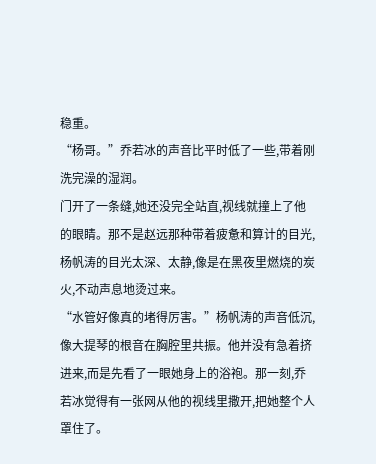稳重。
“杨哥。”乔若冰的声音比平时低了一些,带着刚洗完澡的湿润。
门开了一条缝,她还没完全站直,视线就撞上了他的眼睛。那不是赵远那种带着疲惫和算计的目光,杨帆涛的目光太深、太静,像是在黑夜里燃烧的炭火,不动声息地烫过来。
“水管好像真的堵得厉害。”杨帆涛的声音低沉,像大提琴的根音在胸腔里共振。他并没有急着挤进来,而是先看了一眼她身上的浴袍。那一刻,乔若冰觉得有一张网从他的视线里撒开,把她整个人罩住了。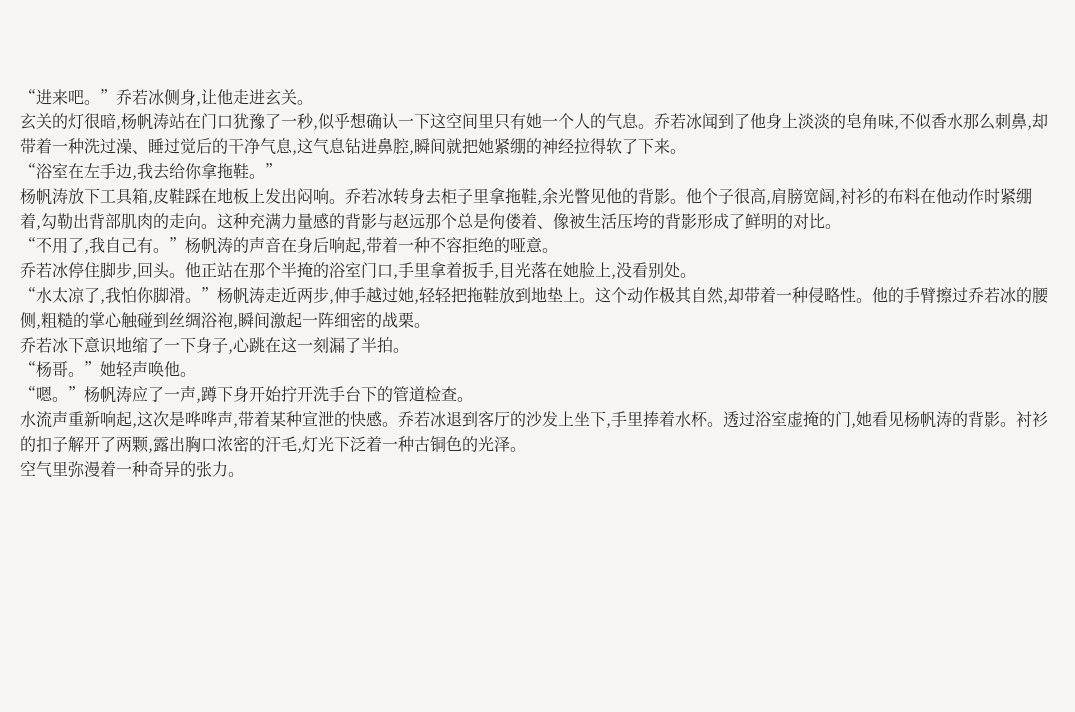“进来吧。”乔若冰侧身,让他走进玄关。
玄关的灯很暗,杨帆涛站在门口犹豫了一秒,似乎想确认一下这空间里只有她一个人的气息。乔若冰闻到了他身上淡淡的皂角味,不似香水那么刺鼻,却带着一种洗过澡、睡过觉后的干净气息,这气息钻进鼻腔,瞬间就把她紧绷的神经拉得软了下来。
“浴室在左手边,我去给你拿拖鞋。”
杨帆涛放下工具箱,皮鞋踩在地板上发出闷响。乔若冰转身去柜子里拿拖鞋,余光瞥见他的背影。他个子很高,肩膀宽阔,衬衫的布料在他动作时紧绷着,勾勒出背部肌肉的走向。这种充满力量感的背影与赵远那个总是佝偻着、像被生活压垮的背影形成了鲜明的对比。
“不用了,我自己有。”杨帆涛的声音在身后响起,带着一种不容拒绝的哑意。
乔若冰停住脚步,回头。他正站在那个半掩的浴室门口,手里拿着扳手,目光落在她脸上,没看别处。
“水太凉了,我怕你脚滑。”杨帆涛走近两步,伸手越过她,轻轻把拖鞋放到地垫上。这个动作极其自然,却带着一种侵略性。他的手臂擦过乔若冰的腰侧,粗糙的掌心触碰到丝绸浴袍,瞬间激起一阵细密的战栗。
乔若冰下意识地缩了一下身子,心跳在这一刻漏了半拍。
“杨哥。”她轻声唤他。
“嗯。”杨帆涛应了一声,蹲下身开始拧开洗手台下的管道检查。
水流声重新响起,这次是哗哗声,带着某种宣泄的快感。乔若冰退到客厅的沙发上坐下,手里捧着水杯。透过浴室虚掩的门,她看见杨帆涛的背影。衬衫的扣子解开了两颗,露出胸口浓密的汗毛,灯光下泛着一种古铜色的光泽。
空气里弥漫着一种奇异的张力。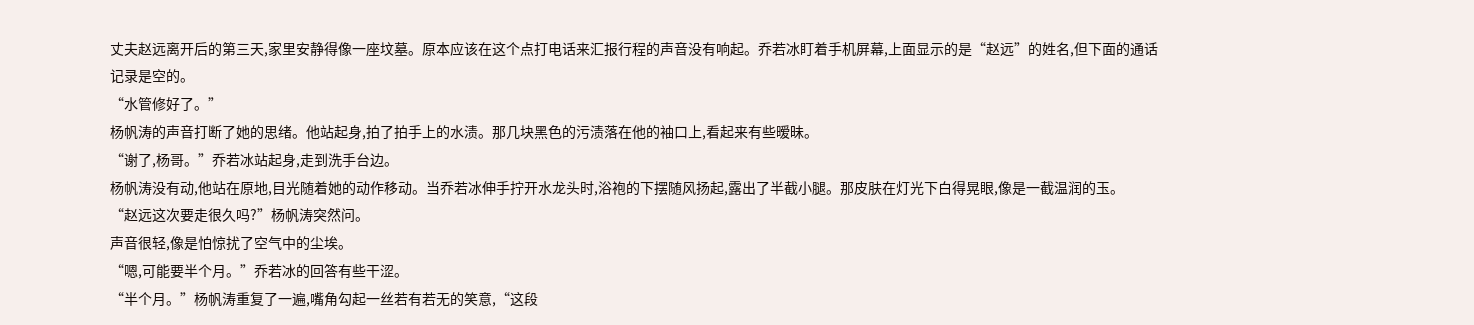丈夫赵远离开后的第三天,家里安静得像一座坟墓。原本应该在这个点打电话来汇报行程的声音没有响起。乔若冰盯着手机屏幕,上面显示的是“赵远”的姓名,但下面的通话记录是空的。
“水管修好了。”
杨帆涛的声音打断了她的思绪。他站起身,拍了拍手上的水渍。那几块黑色的污渍落在他的袖口上,看起来有些暧昧。
“谢了,杨哥。”乔若冰站起身,走到洗手台边。
杨帆涛没有动,他站在原地,目光随着她的动作移动。当乔若冰伸手拧开水龙头时,浴袍的下摆随风扬起,露出了半截小腿。那皮肤在灯光下白得晃眼,像是一截温润的玉。
“赵远这次要走很久吗?”杨帆涛突然问。
声音很轻,像是怕惊扰了空气中的尘埃。
“嗯,可能要半个月。”乔若冰的回答有些干涩。
“半个月。”杨帆涛重复了一遍,嘴角勾起一丝若有若无的笑意,“这段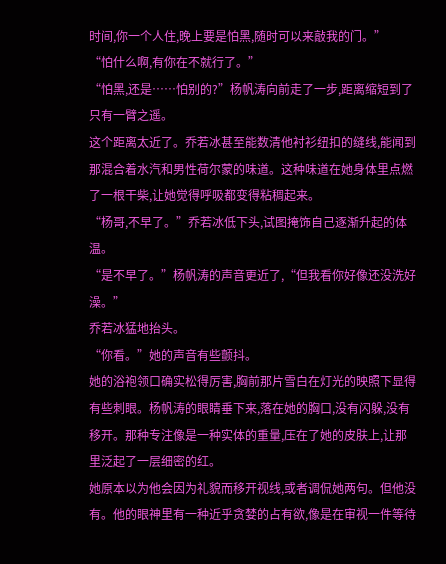时间,你一个人住,晚上要是怕黑,随时可以来敲我的门。”
“怕什么啊,有你在不就行了。”
“怕黑,还是……怕别的?”杨帆涛向前走了一步,距离缩短到了只有一臂之遥。
这个距离太近了。乔若冰甚至能数清他衬衫纽扣的缝线,能闻到那混合着水汽和男性荷尔蒙的味道。这种味道在她身体里点燃了一根干柴,让她觉得呼吸都变得粘稠起来。
“杨哥,不早了。”乔若冰低下头,试图掩饰自己逐渐升起的体温。
“是不早了。”杨帆涛的声音更近了,“但我看你好像还没洗好澡。”
乔若冰猛地抬头。
“你看。”她的声音有些颤抖。
她的浴袍领口确实松得厉害,胸前那片雪白在灯光的映照下显得有些刺眼。杨帆涛的眼睛垂下来,落在她的胸口,没有闪躲,没有移开。那种专注像是一种实体的重量,压在了她的皮肤上,让那里泛起了一层细密的红。
她原本以为他会因为礼貌而移开视线,或者调侃她两句。但他没有。他的眼神里有一种近乎贪婪的占有欲,像是在审视一件等待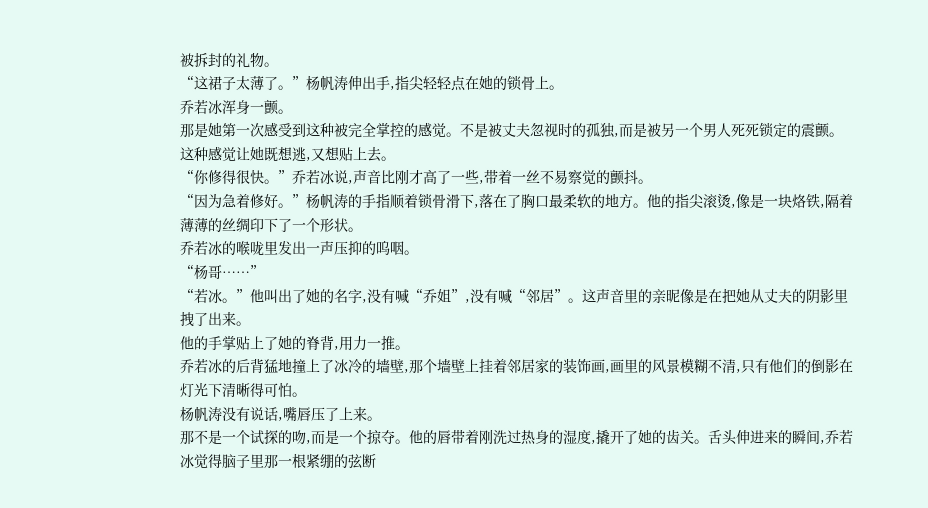被拆封的礼物。
“这裙子太薄了。”杨帆涛伸出手,指尖轻轻点在她的锁骨上。
乔若冰浑身一颤。
那是她第一次感受到这种被完全掌控的感觉。不是被丈夫忽视时的孤独,而是被另一个男人死死锁定的震颤。这种感觉让她既想逃,又想贴上去。
“你修得很快。”乔若冰说,声音比刚才高了一些,带着一丝不易察觉的颤抖。
“因为急着修好。”杨帆涛的手指顺着锁骨滑下,落在了胸口最柔软的地方。他的指尖滚烫,像是一块烙铁,隔着薄薄的丝绸印下了一个形状。
乔若冰的喉咙里发出一声压抑的呜咽。
“杨哥……”
“若冰。”他叫出了她的名字,没有喊“乔姐”,没有喊“邻居”。这声音里的亲昵像是在把她从丈夫的阴影里拽了出来。
他的手掌贴上了她的脊背,用力一推。
乔若冰的后背猛地撞上了冰冷的墙壁,那个墙壁上挂着邻居家的装饰画,画里的风景模糊不清,只有他们的倒影在灯光下清晰得可怕。
杨帆涛没有说话,嘴唇压了上来。
那不是一个试探的吻,而是一个掠夺。他的唇带着刚洗过热身的湿度,撬开了她的齿关。舌头伸进来的瞬间,乔若冰觉得脑子里那一根紧绷的弦断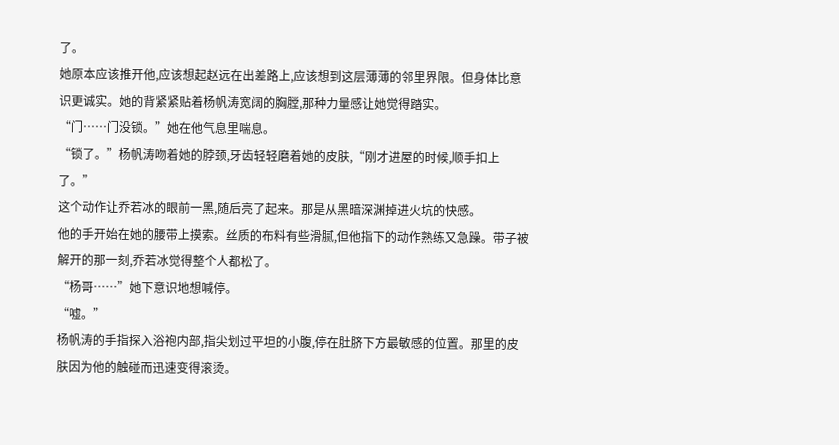了。
她原本应该推开他,应该想起赵远在出差路上,应该想到这层薄薄的邻里界限。但身体比意识更诚实。她的背紧紧贴着杨帆涛宽阔的胸膛,那种力量感让她觉得踏实。
“门……门没锁。”她在他气息里喘息。
“锁了。”杨帆涛吻着她的脖颈,牙齿轻轻磨着她的皮肤,“刚才进屋的时候,顺手扣上了。”
这个动作让乔若冰的眼前一黑,随后亮了起来。那是从黑暗深渊掉进火坑的快感。
他的手开始在她的腰带上摸索。丝质的布料有些滑腻,但他指下的动作熟练又急躁。带子被解开的那一刻,乔若冰觉得整个人都松了。
“杨哥……”她下意识地想喊停。
“嘘。”
杨帆涛的手指探入浴袍内部,指尖划过平坦的小腹,停在肚脐下方最敏感的位置。那里的皮肤因为他的触碰而迅速变得滚烫。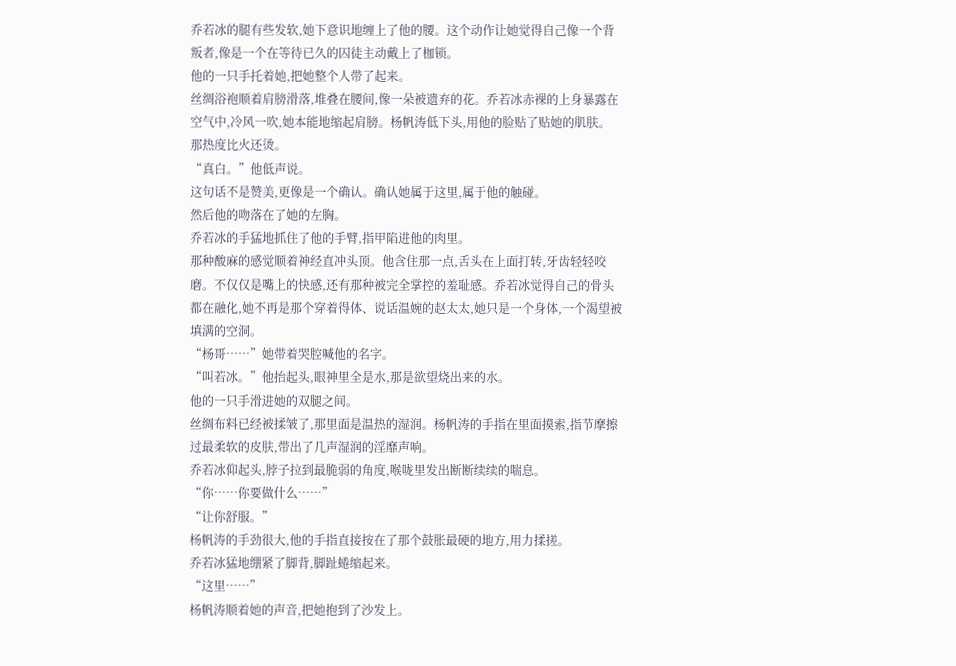乔若冰的腿有些发软,她下意识地缠上了他的腰。这个动作让她觉得自己像一个背叛者,像是一个在等待已久的囚徒主动戴上了枷锁。
他的一只手托着她,把她整个人带了起来。
丝绸浴袍顺着肩膀滑落,堆叠在腰间,像一朵被遗弃的花。乔若冰赤裸的上身暴露在空气中,冷风一吹,她本能地缩起肩膀。杨帆涛低下头,用他的脸贴了贴她的肌肤。
那热度比火还烫。
“真白。”他低声说。
这句话不是赞美,更像是一个确认。确认她属于这里,属于他的触碰。
然后他的吻落在了她的左胸。
乔若冰的手猛地抓住了他的手臂,指甲陷进他的肉里。
那种酸麻的感觉顺着神经直冲头顶。他含住那一点,舌头在上面打转,牙齿轻轻咬磨。不仅仅是嘴上的快感,还有那种被完全掌控的羞耻感。乔若冰觉得自己的骨头都在融化,她不再是那个穿着得体、说话温婉的赵太太,她只是一个身体,一个渴望被填满的空洞。
“杨哥……”她带着哭腔喊他的名字。
“叫若冰。”他抬起头,眼神里全是水,那是欲望烧出来的水。
他的一只手滑进她的双腿之间。
丝绸布料已经被揉皱了,那里面是温热的湿润。杨帆涛的手指在里面摸索,指节摩擦过最柔软的皮肤,带出了几声湿润的淫靡声响。
乔若冰仰起头,脖子拉到最脆弱的角度,喉咙里发出断断续续的喘息。
“你……你要做什么……”
“让你舒服。”
杨帆涛的手劲很大,他的手指直接按在了那个鼓胀最硬的地方,用力揉搓。
乔若冰猛地绷紧了脚背,脚趾蜷缩起来。
“这里……”
杨帆涛顺着她的声音,把她抱到了沙发上。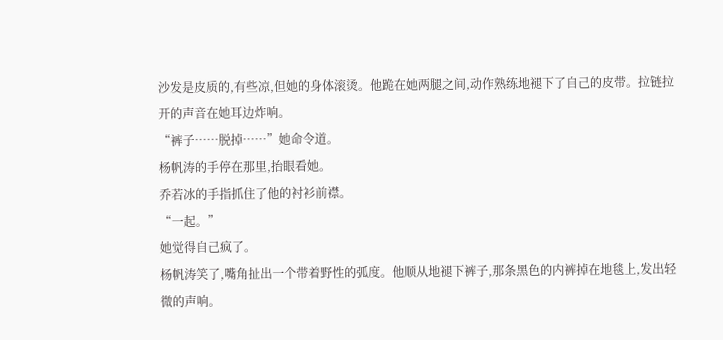沙发是皮质的,有些凉,但她的身体滚烫。他跪在她两腿之间,动作熟练地褪下了自己的皮带。拉链拉开的声音在她耳边炸响。
“裤子……脱掉……”她命令道。
杨帆涛的手停在那里,抬眼看她。
乔若冰的手指抓住了他的衬衫前襟。
“一起。”
她觉得自己疯了。
杨帆涛笑了,嘴角扯出一个带着野性的弧度。他顺从地褪下裤子,那条黑色的内裤掉在地毯上,发出轻微的声响。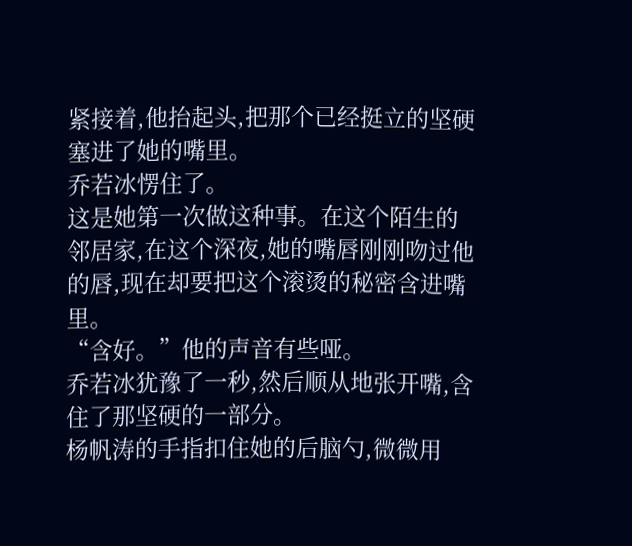紧接着,他抬起头,把那个已经挺立的坚硬塞进了她的嘴里。
乔若冰愣住了。
这是她第一次做这种事。在这个陌生的邻居家,在这个深夜,她的嘴唇刚刚吻过他的唇,现在却要把这个滚烫的秘密含进嘴里。
“含好。”他的声音有些哑。
乔若冰犹豫了一秒,然后顺从地张开嘴,含住了那坚硬的一部分。
杨帆涛的手指扣住她的后脑勺,微微用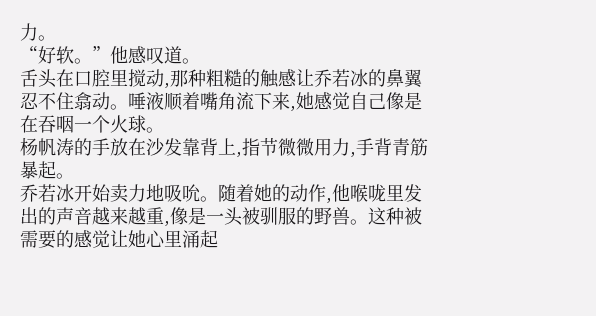力。
“好软。”他感叹道。
舌头在口腔里搅动,那种粗糙的触感让乔若冰的鼻翼忍不住翕动。唾液顺着嘴角流下来,她感觉自己像是在吞咽一个火球。
杨帆涛的手放在沙发靠背上,指节微微用力,手背青筋暴起。
乔若冰开始卖力地吸吮。随着她的动作,他喉咙里发出的声音越来越重,像是一头被驯服的野兽。这种被需要的感觉让她心里涌起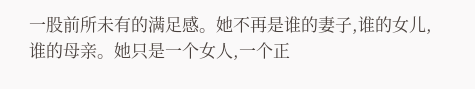一股前所未有的满足感。她不再是谁的妻子,谁的女儿,谁的母亲。她只是一个女人,一个正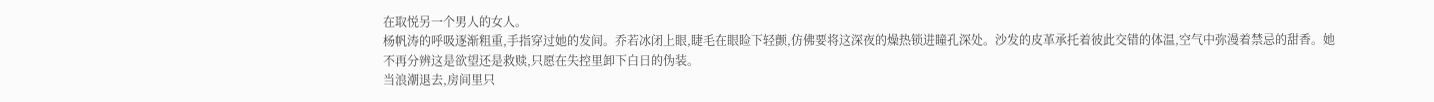在取悦另一个男人的女人。
杨帆涛的呼吸逐渐粗重,手指穿过她的发间。乔若冰闭上眼,睫毛在眼睑下轻颤,仿佛要将这深夜的燥热锁进瞳孔深处。沙发的皮革承托着彼此交错的体温,空气中弥漫着禁忌的甜香。她不再分辨这是欲望还是救赎,只愿在失控里卸下白日的伪装。
当浪潮退去,房间里只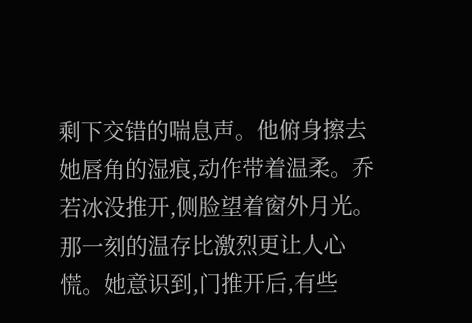剩下交错的喘息声。他俯身擦去她唇角的湿痕,动作带着温柔。乔若冰没推开,侧脸望着窗外月光。那一刻的温存比激烈更让人心慌。她意识到,门推开后,有些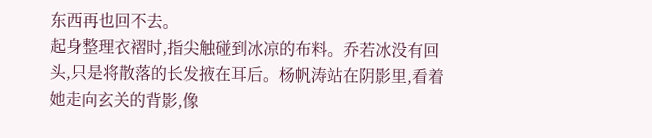东西再也回不去。
起身整理衣褶时,指尖触碰到冰凉的布料。乔若冰没有回头,只是将散落的长发掖在耳后。杨帆涛站在阴影里,看着她走向玄关的背影,像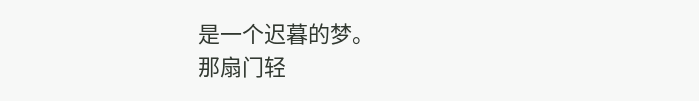是一个迟暮的梦。
那扇门轻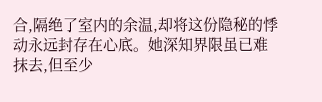合,隔绝了室内的余温,却将这份隐秘的悸动永远封存在心底。她深知界限虽已难抹去,但至少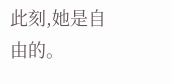此刻,她是自由的。